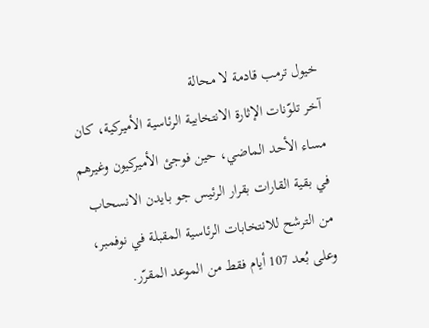خيول ترمب قادمة لا محالة
آخر تلوّنات الإثارة الانتخابية الرئاسية الأميركية، كان مساء الأحد الماضي، حين فوجئ الأميركيون وغيرهم في بقية القارات بقرار الرئيس جو بايدن الانسحاب من الترشح للانتخابات الرئاسية المقبلة في نوفمبر، وعلى بُعد 107 أيام فقط من الموعد المقرّر.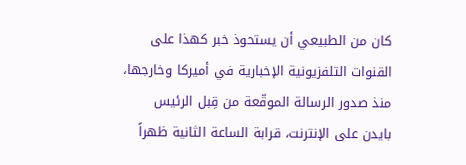كان من الطبيعي أن يستحوذ خبر كهذا على القنوات التلفزيونية الإخبارية في أميركا وخارجها، منذ صدور الرسالة الموقّعة من قِبل الرئيس بايدن على الإنترنت، قرابة الساعة الثانية ظهراً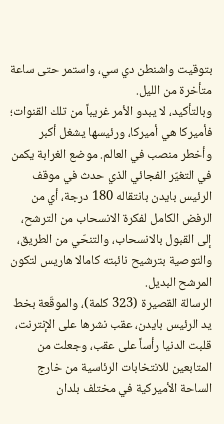بتوقيت واشنطن دي سي، واستمر حتى ساعة متأخرة من الليل.
وبالتأكيد، لا يبدو الأمر غريباً من تلك القنوات؛ فأميركا هي أميركا، ورئيسها يشغل أكبر وأخطر منصب في العالم. موضع الغرابة يكمن في التغيّر الفجائي الذي حدث في موقف الرئيس بايدن بانتقاله 180 درجة، أي من الرفض الكامل لفكرة الانسحاب من الترشح، إلى القبول بالانسحاب، والتنحّي من الطريق، والتوصية بترشيح نائبته كامالا هاريس لتكون المرشح البديل.
الرسالة القصيرة (323 كلمة)، والموقّعة بخط يد الرئيس بايدن، عقب نشرها على الإنترنت، قلبت الدنيا رأساً على عقب، وجعلت من المتابعين للانتخابات الرئاسية من خارج الساحة الأميركية في مختلف بلدان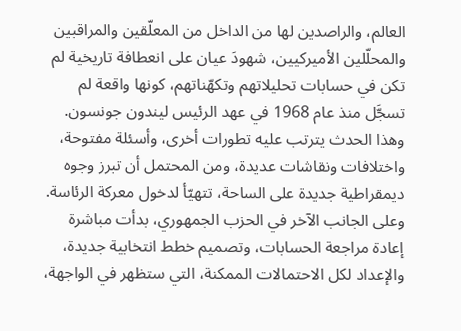العالم، والراصدين لها من الداخل من المعلّقين والمراقبين والمحلّلين الأميركيين، شهودَ عيان على انعطافة تاريخية لم تكن في حسابات تحليلاتهم وتكهّناتهم، كونها واقعة لم تسجَّل منذ عام 1968 في عهد الرئيس ليندون جونسون.
وهذا الحدث يترتب عليه تطورات أخرى، وأسئلة مفتوحة، واختلافات ونقاشات عديدة، ومن المحتمل أن تبرز وجوه ديمقراطية جديدة على الساحة، تتهيّأ لدخول معركة الرئاسة. وعلى الجانب الآخر في الحزب الجمهوري، بدأت مباشرة إعادة مراجعة الحسابات، وتصميم خطط انتخابية جديدة، والإعداد لكل الاحتمالات الممكنة، التي ستظهر في الواجهة،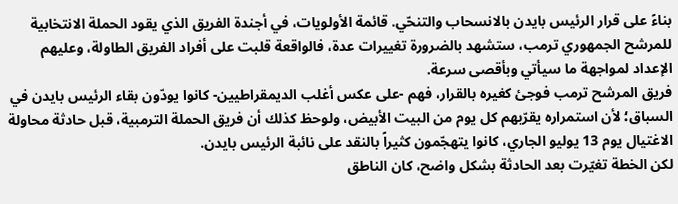بناءً على قرار الرئيس بايدن بالانسحاب والتنحّي. قائمة الأولويات، في أجندة الفريق الذي يقود الحملة الانتخابية للمرشح الجمهوري ترمب، ستشهد بالضرورة تغييرات عدة، فالواقعة قلبت على أفراد الفريق الطاولة، وعليهم الإعداد لمواجهة ما سيأتي وبأقصى سرعة.
فريق المرشح ترمب فوجئ كغيره بالقرار، فهم -على عكس أغلب الديمقراطيين- كانوا يودّون بقاء الرئيس بايدن في السباق؛ لأن استمراره يقرّبهم كل يوم من البيت الأبيض، ولوحظ كذلك أن فريق الحملة الترمبية، قبل حادثة محاولة الاغتيال يوم 13 يوليو الجاري، كانوا يتهجّمون كثيراً بالنقد على نائبة الرئيس بايدن.
لكن الخطة تغيّرت بعد الحادثة بشكل واضح، كان الناطق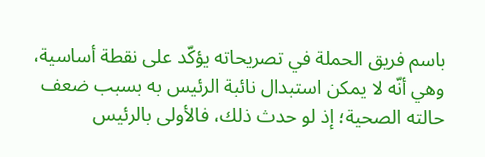باسم فريق الحملة في تصريحاته يؤكّد على نقطة أساسية، وهي أنّه لا يمكن استبدال نائبة الرئيس به بسبب ضعف حالته الصحية؛ إذ لو حدث ذلك، فالأولى بالرئيس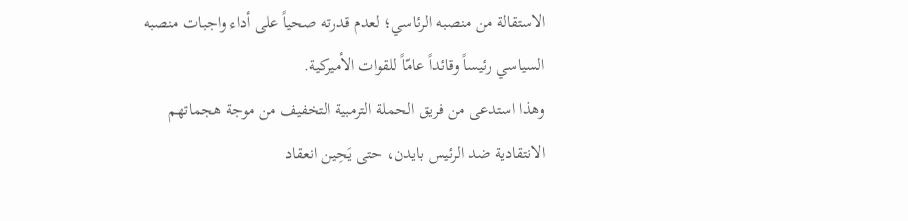الاستقالة من منصبه الرئاسي؛ لعدم قدرته صحياً على أداء واجبات منصبه السياسي رئيساً وقائداً عامّاً للقوات الأميركية.
وهذا استدعى من فريق الحملة الترمبية التخفيف من موجة هجماتهم الانتقادية ضد الرئيس بايدن، حتى يَحِين انعقاد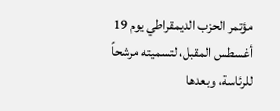مؤتمر الحزب الديمقراطي يوم 19 أغسطس المقبل، لتسميته مرشحاً للرئاسة، وبعدها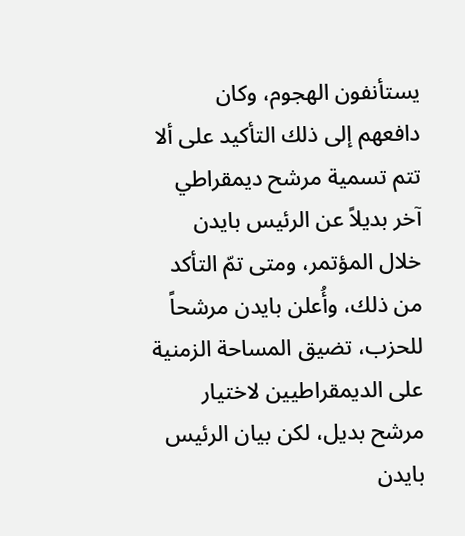يستأنفون الهجوم، وكان دافعهم إلى ذلك التأكيد على ألا تتم تسمية مرشح ديمقراطي آخر بديلاً عن الرئيس بايدن خلال المؤتمر، ومتى تمّ التأكد من ذلك، وأُعلن بايدن مرشحاً للحزب، تضيق المساحة الزمنية على الديمقراطيين لاختيار مرشح بديل، لكن بيان الرئيس بايدن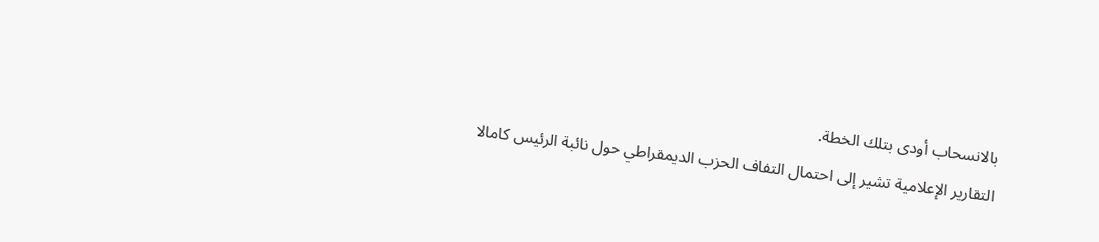بالانسحاب أودى بتلك الخطة.
التقارير الإعلامية تشير إلى احتمال التفاف الحزب الديمقراطي حول نائبة الرئيس كامالا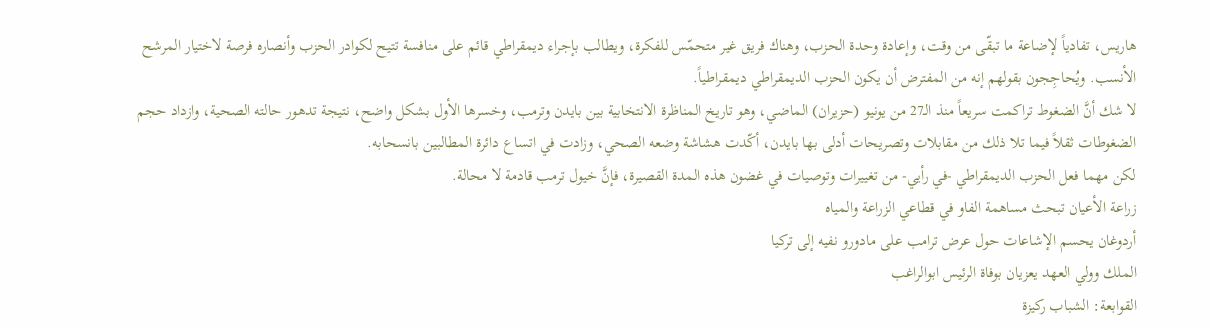هاريس، تفادياً لإضاعة ما تبقّى من وقت، وإعادة وحدة الحزب، وهناك فريق غير متحمّس للفكرة، ويطالب بإجراء ديمقراطي قائم على منافسة تتيح لكوادر الحزب وأنصاره فرصة لاختيار المرشح الأنسب. ويُحاجِجون بقولهم إنه من المفترض أن يكون الحزب الديمقراطي ديمقراطياً.
لا شك أنَّ الضغوط تراكمت سريعاً منذ الـ27 من يونيو (حزيران) الماضي، وهو تاريخ المناظرة الانتخابية بين بايدن وترمب، وخسرها الأول بشكل واضح، نتيجة تدهور حالته الصحية، وازداد حجم الضغوطات ثقلاً فيما تلا ذلك من مقابلات وتصريحات أدلى بها بايدن، أكّدت هشاشة وضعه الصحي، وزادت في اتساع دائرة المطالبين بانسحابه.
لكن مهما فعل الحزب الديمقراطي -في رأيي- من تغييرات وتوصيات في غضون هذه المدة القصيرة، فإنَّ خيول ترمب قادمة لا محالة.
زراعة الأعيان تبحث مساهمة الفاو في قطاعي الزراعة والمياه
أردوغان يحسم الإشاعات حول عرض ترامب على مادورو نفيه إلى تركيا
الملك وولي العهد يعزيان بوفاة الرئيس ابوالراغب
القوابعة: الشباب ركيزة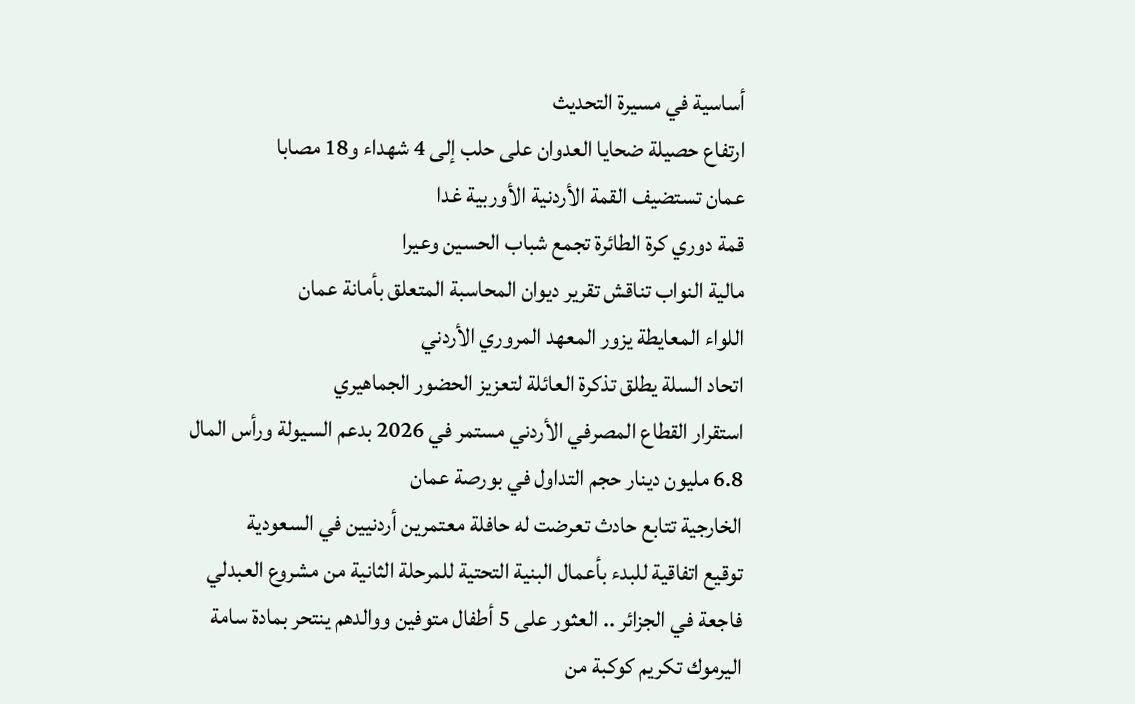أساسية في مسيرة التحديث
ارتفاع حصيلة ضحايا العدوان على حلب إلى 4 شهداء و18 مصابا
عمان تستضيف القمة الأردنية الأوربية غدا
قمة دوري كرة الطائرة تجمع شباب الحسين وعيرا
مالية النواب تناقش تقرير ديوان المحاسبة المتعلق بأمانة عمان
اللواء المعايطة يزور المعهد المروري الأردني
اتحاد السلة يطلق تذكرة العائلة لتعزيز الحضور الجماهيري
استقرار القطاع المصرفي الأردني مستمر في 2026 بدعم السيولة ورأس المال
6.8 مليون دينار حجم التداول في بورصة عمان
الخارجية تتابع حادث تعرضت له حافلة معتمرين أردنيين في السعودية
توقيع اتفاقية للبدء بأعمال البنية التحتية للمرحلة الثانية من مشروع العبدلي
فاجعة في الجزائر .. العثور على 5 أطفال متوفين ووالدهم ينتحر بمادة سامة
اليرموك تكريم كوكبة من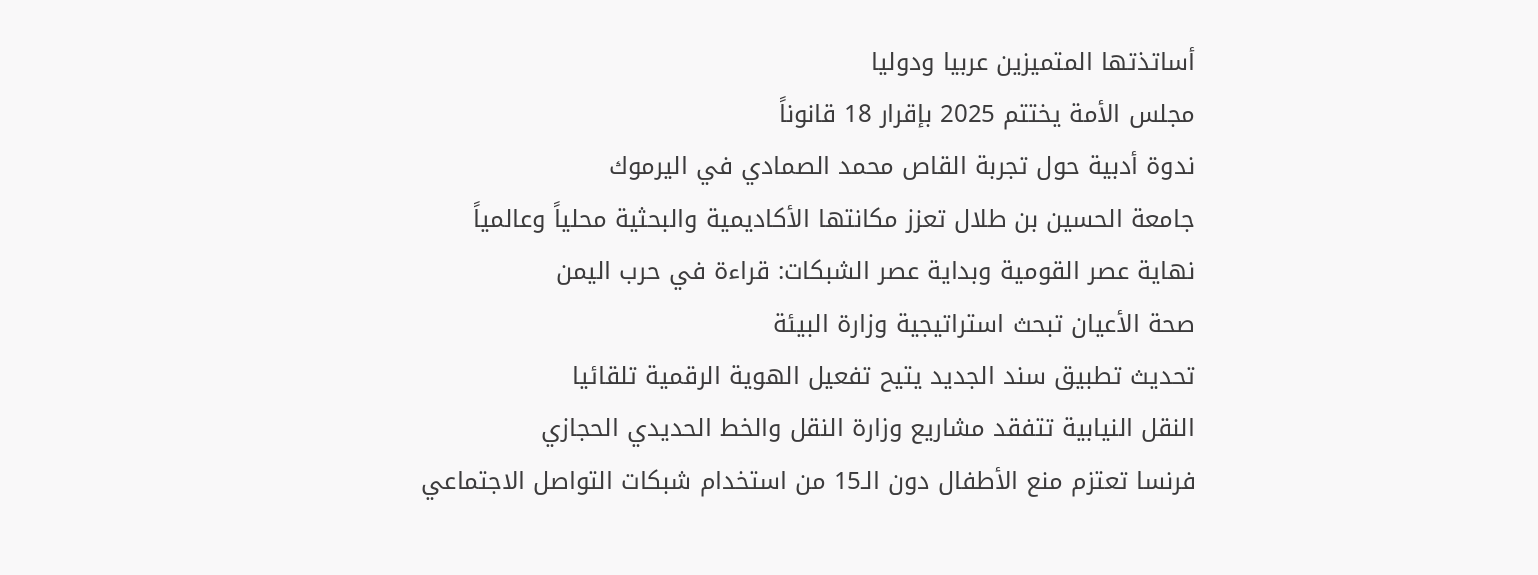أساتذتها المتميزين عربيا ودوليا
مجلس الأمة يختتم 2025 بإقرار 18 قانوناً
ندوة أدبية حول تجربة القاص محمد الصمادي في اليرموك
جامعة الحسين بن طلال تعزز مكانتها الأكاديمية والبحثية محلياً وعالمياً
نهاية عصر القومية وبداية عصر الشبكات: قراءة في حرب اليمن
صحة الأعيان تبحث استراتيجية وزارة البيئة
تحديث تطبيق سند الجديد يتيح تفعيل الهوية الرقمية تلقائيا
النقل النيابية تتفقد مشاريع وزارة النقل والخط الحديدي الحجازي
فرنسا تعتزم منع الأطفال دون الـ15 من استخدام شبكات التواصل الاجتماعي